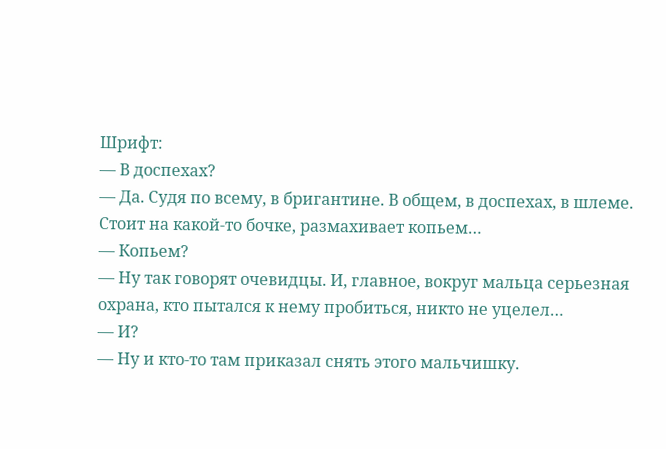Шрифт:
— В доспехах?
— Да. Судя по всему, в бригантине. В общем, в доспехах, в шлеме. Стоит на какой-то бочке, размахивает копьем…
— Копьем?
— Ну так говорят очевидцы. И, главное, вокруг мальца серьезная охрана, кто пытался к нему пробиться, никто не уцелел…
— И?
— Ну и кто-то там приказал снять этого мальчишку.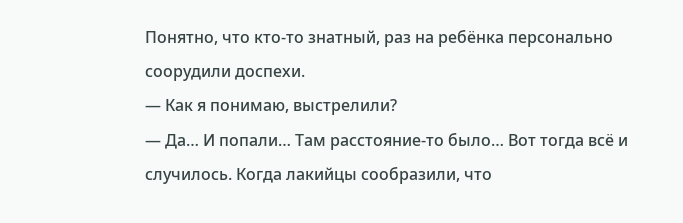Понятно, что кто-то знатный, раз на ребёнка персонально соорудили доспехи.
— Как я понимаю, выстрелили?
— Да… И попали… Там расстояние-то было… Вот тогда всё и случилось. Когда лакийцы сообразили, что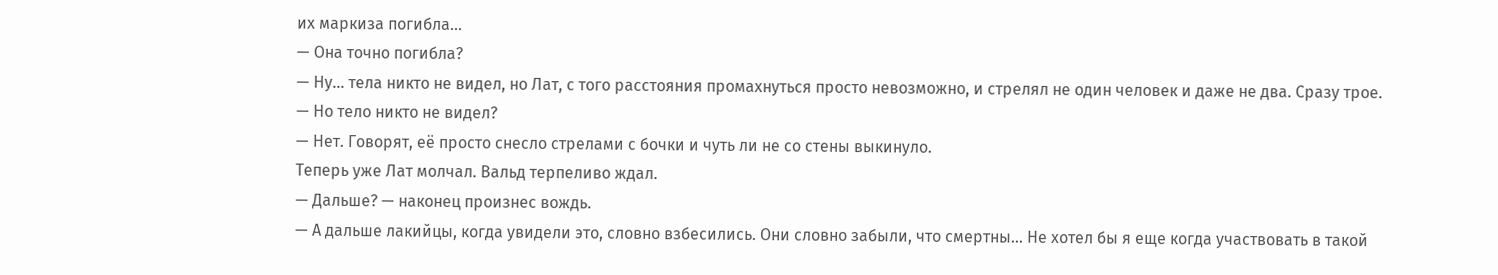их маркиза погибла…
— Она точно погибла?
— Ну… тела никто не видел, но Лат, с того расстояния промахнуться просто невозможно, и стрелял не один человек и даже не два. Сразу трое.
— Но тело никто не видел?
— Нет. Говорят, её просто снесло стрелами с бочки и чуть ли не со стены выкинуло.
Теперь уже Лат молчал. Вальд терпеливо ждал.
— Дальше? — наконец произнес вождь.
— А дальше лакийцы, когда увидели это, словно взбесились. Они словно забыли, что смертны… Не хотел бы я еще когда участвовать в такой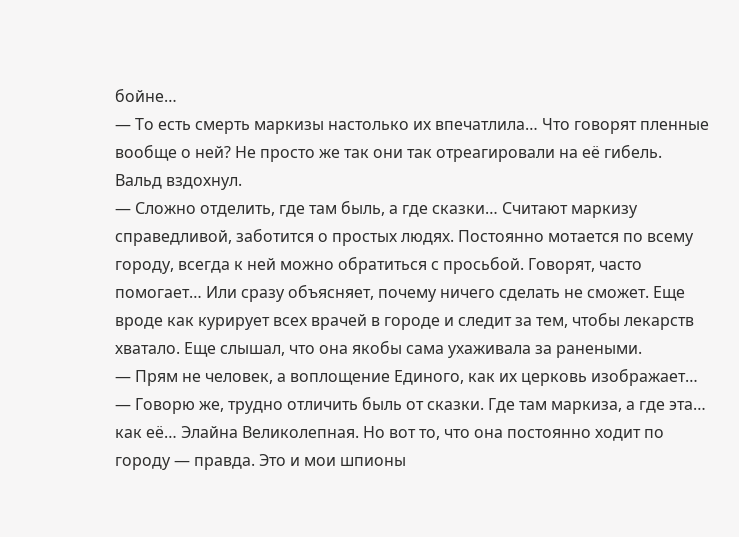бойне…
— То есть смерть маркизы настолько их впечатлила… Что говорят пленные вообще о ней? Не просто же так они так отреагировали на её гибель.
Вальд вздохнул.
— Сложно отделить, где там быль, а где сказки… Считают маркизу справедливой, заботится о простых людях. Постоянно мотается по всему городу, всегда к ней можно обратиться с просьбой. Говорят, часто помогает… Или сразу объясняет, почему ничего сделать не сможет. Еще вроде как курирует всех врачей в городе и следит за тем, чтобы лекарств хватало. Еще слышал, что она якобы сама ухаживала за ранеными.
— Прям не человек, а воплощение Единого, как их церковь изображает…
— Говорю же, трудно отличить быль от сказки. Где там маркиза, а где эта… как её… Элайна Великолепная. Но вот то, что она постоянно ходит по городу — правда. Это и мои шпионы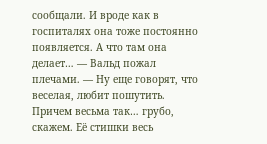сообщали. И вроде как в госпиталях она тоже постоянно появляется. А что там она делает… — Вальд пожал плечами. — Ну еще говорят, что веселая, любит пошутить. Причем весьма так… грубо, скажем. Её стишки весь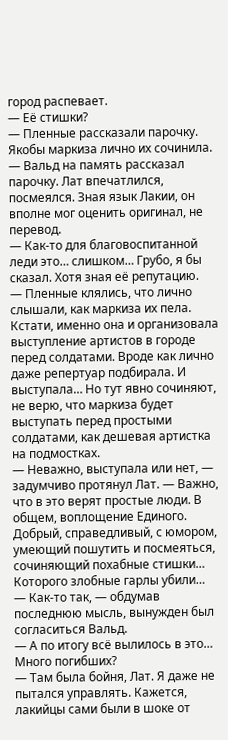город распевает.
— Её стишки?
— Пленные рассказали парочку. Якобы маркиза лично их сочинила. — Вальд на память рассказал парочку. Лат впечатлился, посмеялся. Зная язык Лакии, он вполне мог оценить оригинал, не перевод.
— Как-то для благовоспитанной леди это… слишком… Грубо, я бы сказал. Хотя зная её репутацию.
— Пленные клялись, что лично слышали, как маркиза их пела. Кстати, именно она и организовала выступление артистов в городе перед солдатами. Вроде как лично даже репертуар подбирала. И выступала… Но тут явно сочиняют, не верю, что маркиза будет выступать перед простыми солдатами, как дешевая артистка на подмостках.
— Неважно, выступала или нет, — задумчиво протянул Лат. — Важно, что в это верят простые люди. В общем, воплощение Единого. Добрый, справедливый, с юмором, умеющий пошутить и посмеяться, сочиняющий похабные стишки… Которого злобные гарлы убили…
— Как-то так, — обдумав последнюю мысль, вынужден был согласиться Вальд.
— А по итогу всё вылилось в это… Много погибших?
— Там была бойня, Лат. Я даже не пытался управлять. Кажется, лакийцы сами были в шоке от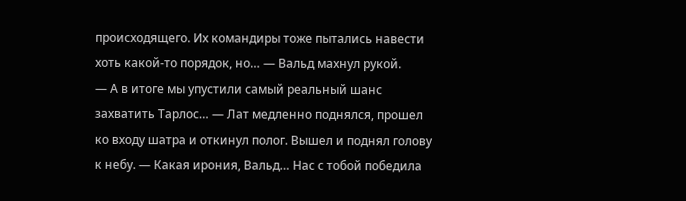происходящего. Их командиры тоже пытались навести хоть какой-то порядок, но… — Вальд махнул рукой.
— А в итоге мы упустили самый реальный шанс захватить Тарлос… — Лат медленно поднялся, прошел ко входу шатра и откинул полог. Вышел и поднял голову к небу. — Какая ирония, Вальд… Нас с тобой победила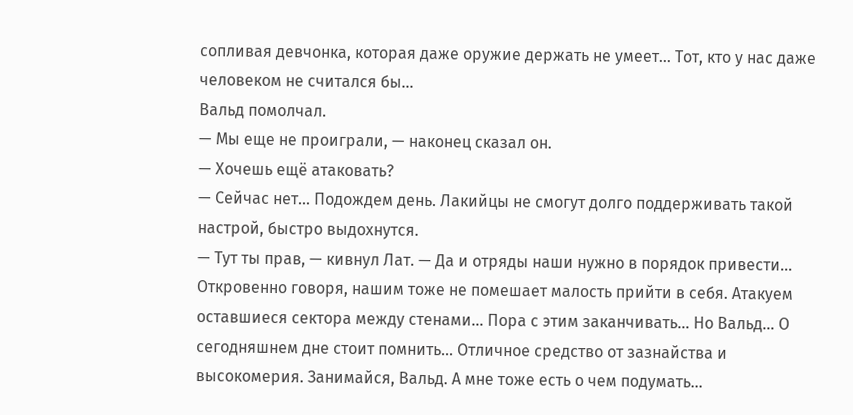сопливая девчонка, которая даже оружие держать не умеет… Тот, кто у нас даже человеком не считался бы…
Вальд помолчал.
— Мы еще не проиграли, — наконец сказал он.
— Хочешь ещё атаковать?
— Сейчас нет… Подождем день. Лакийцы не смогут долго поддерживать такой настрой, быстро выдохнутся.
— Тут ты прав, — кивнул Лат. — Да и отряды наши нужно в порядок привести… Откровенно говоря, нашим тоже не помешает малость прийти в себя. Атакуем оставшиеся сектора между стенами… Пора с этим заканчивать… Но Вальд… О сегодняшнем дне стоит помнить… Отличное средство от зазнайства и высокомерия. Занимайся, Вальд. А мне тоже есть о чем подумать…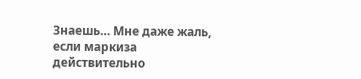Знаешь… Мне даже жаль, если маркиза действительно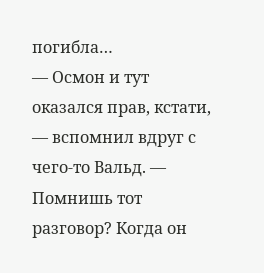погибла…
— Осмон и тут оказался прав, кстати, — вспомнил вдруг с чего-то Вальд. — Помнишь тот разговор? Когда он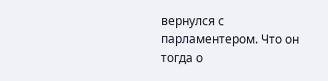вернулся с парламентером. Что он тогда о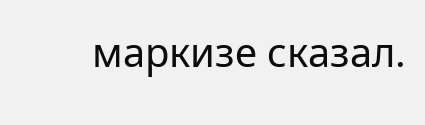маркизе сказал.